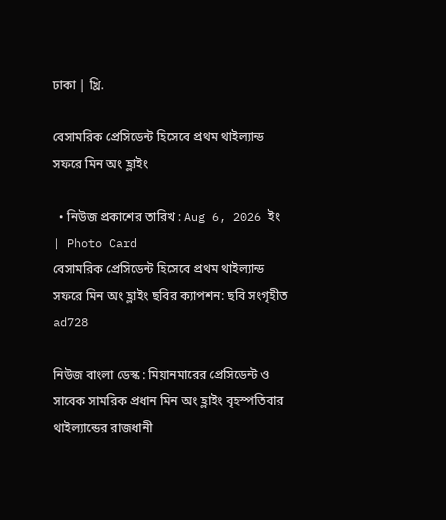ঢাকা | খ্রি.

বেসামরিক প্রেসিডেন্ট হিসেবে প্রথম থাইল্যান্ড সফরে মিন অং হ্লাইং

  • নিউজ প্রকাশের তারিখ : Aug 6, 2026 ইং | Photo Card
বেসামরিক প্রেসিডেন্ট হিসেবে প্রথম থাইল্যান্ড সফরে মিন অং হ্লাইং ছবির ক্যাপশন: ছবি সংগৃহীত
ad728

নিউজ বাংলা ডেস্ক : মিয়ানমারের প্রেসিডেন্ট ও সাবেক সামরিক প্রধান মিন অং হ্লাইং বৃহস্পতিবার থাইল্যান্ডের রাজধানী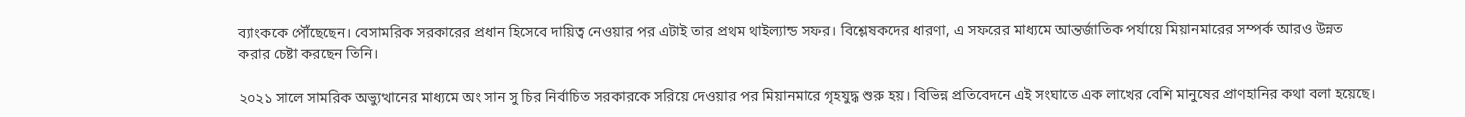ব্যাংককে পৌঁছেছেন। বেসামরিক সরকারের প্রধান হিসেবে দায়িত্ব নেওয়ার পর এটাই তার প্রথম থাইল্যান্ড সফর। বিশ্লেষকদের ধারণা, এ সফরের মাধ্যমে আন্তর্জাতিক পর্যায়ে মিয়ানমারের সম্পর্ক আরও উন্নত করার চেষ্টা করছেন তিনি।

২০২১ সালে সামরিক অভ্যুত্থানের মাধ্যমে অং সান সু চির নির্বাচিত সরকারকে সরিয়ে দেওয়ার পর মিয়ানমারে গৃহযুদ্ধ শুরু হয়। বিভিন্ন প্রতিবেদনে এই সংঘাতে এক লাখের বেশি মানুষের প্রাণহানির কথা বলা হয়েছে।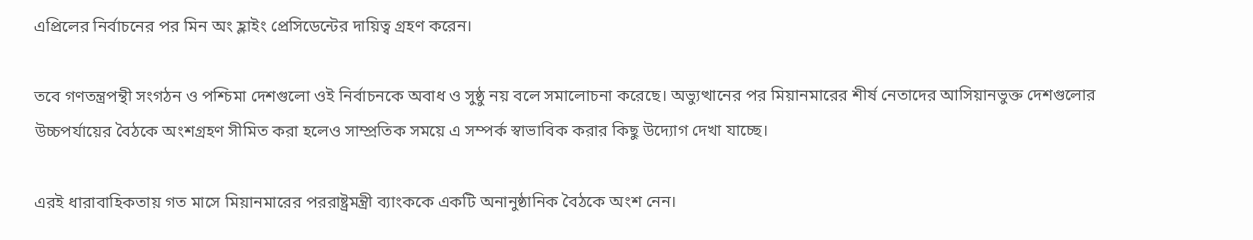এপ্রিলের নির্বাচনের পর মিন অং হ্লাইং প্রেসিডেন্টের দায়িত্ব গ্রহণ করেন।

তবে গণতন্ত্রপন্থী সংগঠন ও পশ্চিমা দেশগুলো ওই নির্বাচনকে অবাধ ও সুষ্ঠু নয় বলে সমালোচনা করেছে। অভ্যুত্থানের পর মিয়ানমারের শীর্ষ নেতাদের আসিয়ানভুক্ত দেশগুলোর উচ্চপর্যায়ের বৈঠকে অংশগ্রহণ সীমিত করা হলেও সাম্প্রতিক সময়ে এ সম্পর্ক স্বাভাবিক করার কিছু উদ্যোগ দেখা যাচ্ছে।

এরই ধারাবাহিকতায় গত মাসে মিয়ানমারের পররাষ্ট্রমন্ত্রী ব্যাংককে একটি অনানুষ্ঠানিক বৈঠকে অংশ নেন।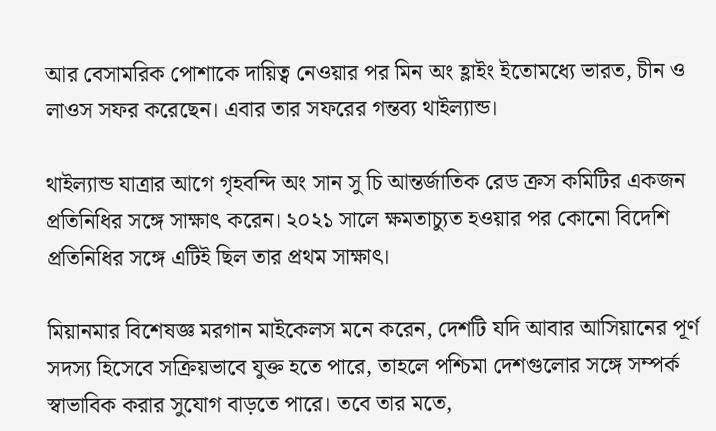আর বেসামরিক পোশাকে দায়িত্ব নেওয়ার পর মিন অং হ্লাইং ইতোমধ্যে ভারত, চীন ও লাওস সফর করেছেন। এবার তার সফরের গন্তব্য থাইল্যান্ড।

থাইল্যান্ড যাত্রার আগে গৃহবন্দি অং সান সু চি আন্তর্জাতিক রেড ক্রস কমিটির একজন প্রতিনিধির সঙ্গে সাক্ষাৎ করেন। ২০২১ সালে ক্ষমতাচ্যুত হওয়ার পর কোনো বিদেশি প্রতিনিধির সঙ্গে এটিই ছিল তার প্রথম সাক্ষাৎ।

মিয়ানমার বিশেষজ্ঞ মরগান মাইকেলস মনে করেন, দেশটি যদি আবার আসিয়ানের পূর্ণ সদস্য হিসেবে সক্রিয়ভাবে যুক্ত হতে পারে, তাহলে পশ্চিমা দেশগুলোর সঙ্গে সম্পর্ক স্বাভাবিক করার সুযোগ বাড়তে পারে। তবে তার মতে,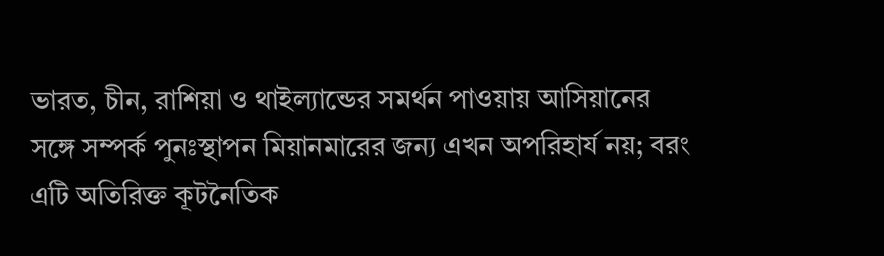ভারত, চীন, রাশিয়া ও থাইল্যান্ডের সমর্থন পাওয়ায় আসিয়ানের সঙ্গে সম্পর্ক পুনঃস্থাপন মিয়ানমারের জন্য এখন অপরিহার্য নয়; বরং এটি অতিরিক্ত কূটনৈতিক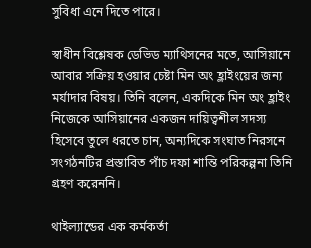সুবিধা এনে দিতে পারে।

স্বাধীন বিশ্লেষক ডেভিড ম্যাথিসনের মতে, আসিয়ানে আবার সক্রিয় হওয়ার চেষ্টা মিন অং হ্লাইংয়ের জন্য মর্যাদার বিষয়। তিনি বলেন, একদিকে মিন অং হ্লাইং নিজেকে আসিয়ানের একজন দায়িত্বশীল সদস্য হিসেবে তুলে ধরতে চান, অন্যদিকে সংঘাত নিরসনে সংগঠনটির প্রস্তাবিত পাঁচ দফা শান্তি পরিকল্পনা তিনি গ্রহণ করেননি।

থাইল্যান্ডের এক কর্মকর্তা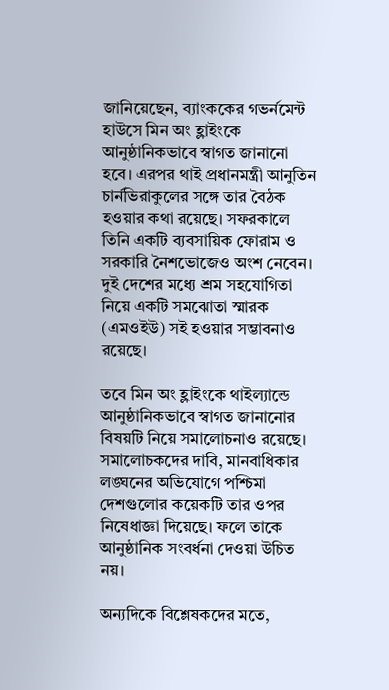জানিয়েছেন, ব্যাংককের গভর্নমেন্ট হাউসে মিন অং হ্লাইংকে আনুষ্ঠানিকভাবে স্বাগত জানানো হবে। এরপর থাই প্রধানমন্ত্রী আনুতিন চার্নভিরাকুলের সঙ্গে তার বৈঠক হওয়ার কথা রয়েছে। সফরকালে তিনি একটি ব্যবসায়িক ফোরাম ও সরকারি নৈশভোজেও অংশ নেবেন। দুই দেশের মধ্যে শ্রম সহযোগিতা নিয়ে একটি সমঝোতা স্মারক (এমওইউ) সই হওয়ার সম্ভাবনাও রয়েছে।

তবে মিন অং হ্লাইংকে থাইল্যান্ডে আনুষ্ঠানিকভাবে স্বাগত জানানোর বিষয়টি নিয়ে সমালোচনাও রয়েছে। সমালোচকদের দাবি, মানবাধিকার লঙ্ঘনের অভিযোগে পশ্চিমা দেশগুলোর কয়েকটি তার ওপর নিষেধাজ্ঞা দিয়েছে। ফলে তাকে আনুষ্ঠানিক সংবর্ধনা দেওয়া উচিত নয়।

অন্যদিকে বিশ্লেষকদের মতে,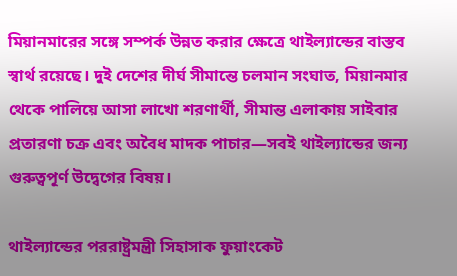মিয়ানমারের সঙ্গে সম্পর্ক উন্নত করার ক্ষেত্রে থাইল্যান্ডের বাস্তব স্বার্থ রয়েছে। দুই দেশের দীর্ঘ সীমান্তে চলমান সংঘাত, মিয়ানমার থেকে পালিয়ে আসা লাখো শরণার্থী, সীমান্ত এলাকায় সাইবার প্রতারণা চক্র এবং অবৈধ মাদক পাচার—সবই থাইল্যান্ডের জন্য গুরুত্বপূর্ণ উদ্বেগের বিষয়।

থাইল্যান্ডের পররাষ্ট্রমন্ত্রী সিহাসাক ফুয়াংকেট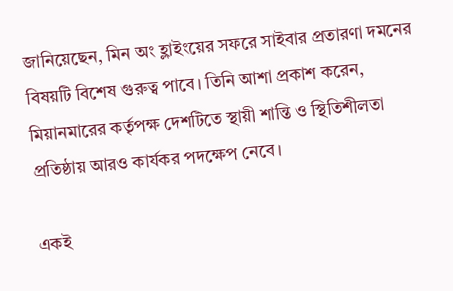জানিয়েছেন, মিন অং হ্লাইংয়ের সফরে সাইবার প্রতারণা দমনের বিষয়টি বিশেষ গুরুত্ব পাবে। তিনি আশা প্রকাশ করেন, মিয়ানমারের কর্তৃপক্ষ দেশটিতে স্থায়ী শান্তি ও স্থিতিশীলতা প্রতিষ্ঠায় আরও কার্যকর পদক্ষেপ নেবে।

একই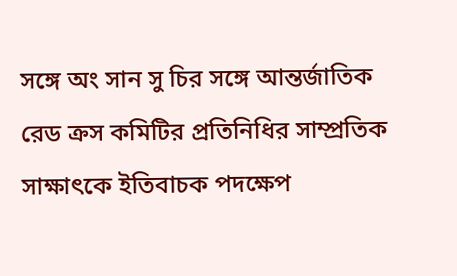সঙ্গে অং সান সু চির সঙ্গে আন্তর্জাতিক রেড ক্রস কমিটির প্রতিনিধির সাম্প্রতিক সাক্ষাৎকে ইতিবাচক পদক্ষেপ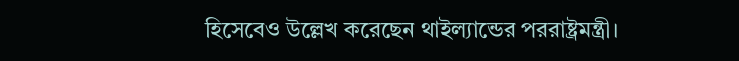হিসেবেও উল্লেখ করেছেন থাইল্যান্ডের পররাষ্ট্রমন্ত্রী।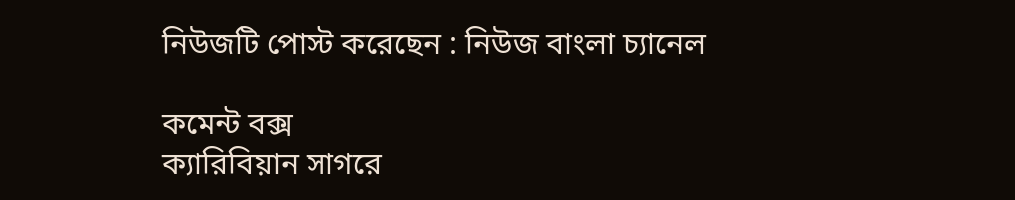নিউজটি পোস্ট করেছেন : নিউজ বাংলা চ্যানেল

কমেন্ট বক্স
ক্যারিবিয়ান সাগরে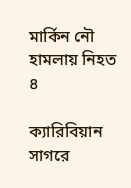মার্কিন নৌ হামলায় নিহত ৪

ক্যারিবিয়ান সাগরে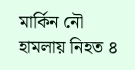মার্কিন নৌ হামলায় নিহত ৪